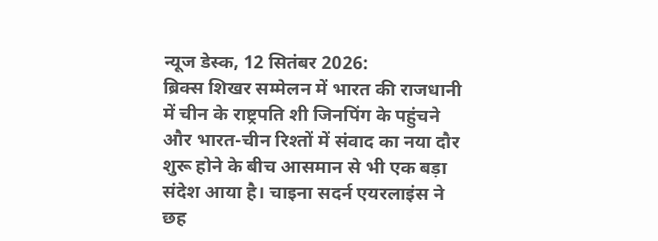न्यूज डेस्क, 12 सितंबर 2026:
ब्रिक्स शिखर सम्मेलन में भारत की राजधानी में चीन के राष्ट्रपति शी जिनपिंग के पहुंचने और भारत-चीन रिश्तों में संवाद का नया दौर शुरू होने के बीच आसमान से भी एक बड़ा संदेश आया है। चाइना सदर्न एयरलाइंस ने छह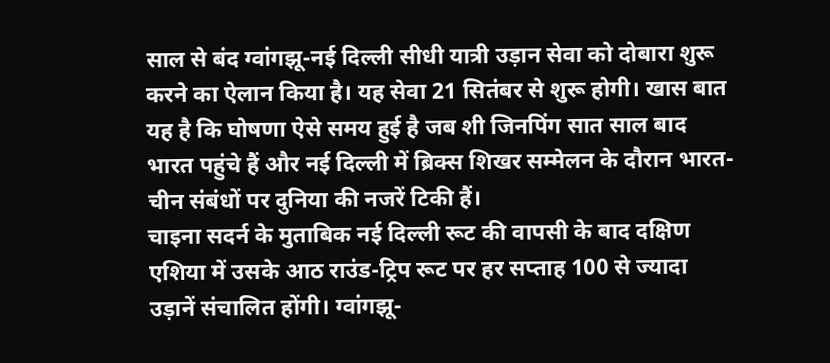साल से बंद ग्वांगझू-नई दिल्ली सीधी यात्री उड़ान सेवा को दोबारा शुरू करने का ऐलान किया है। यह सेवा 21 सितंबर से शुरू होगी। खास बात यह है कि घोषणा ऐसे समय हुई है जब शी जिनपिंग सात साल बाद भारत पहुंचे हैं और नई दिल्ली में ब्रिक्स शिखर सम्मेलन के दौरान भारत-चीन संबंधों पर दुनिया की नजरें टिकी हैं।
चाइना सदर्न के मुताबिक नई दिल्ली रूट की वापसी के बाद दक्षिण एशिया में उसके आठ राउंड-ट्रिप रूट पर हर सप्ताह 100 से ज्यादा उड़ानें संचालित होंगी। ग्वांगझू-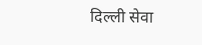दिल्ली सेवा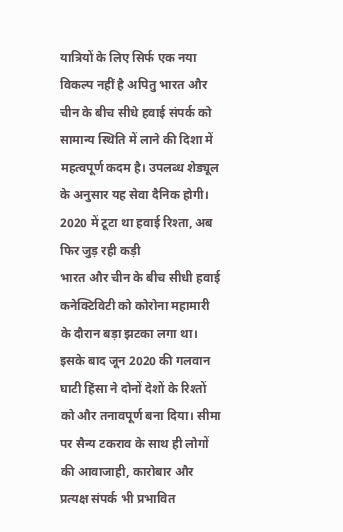यात्रियों के लिए सिर्फ एक नया विकल्प नहीं है अपितु भारत और चीन के बीच सीधे हवाई संपर्क को सामान्य स्थिति में लाने की दिशा में महत्वपूर्ण कदम है। उपलब्ध शेड्यूल के अनुसार यह सेवा दैनिक होगी।
2020 में टूटा था हवाई रिश्ता, अब फिर जुड़ रही कड़ी
भारत और चीन के बीच सीधी हवाई कनेक्टिविटी को कोरोना महामारी के दौरान बड़ा झटका लगा था। इसके बाद जून 2020 की गलवान घाटी हिंसा ने दोनों देशों के रिश्तों को और तनावपूर्ण बना दिया। सीमा पर सैन्य टकराव के साथ ही लोगों की आवाजाही, कारोबार और प्रत्यक्ष संपर्क भी प्रभावित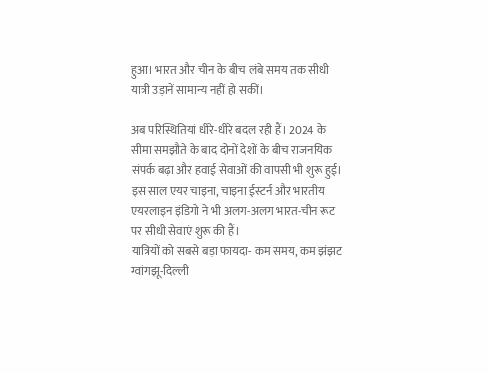हुआ। भारत और चीन के बीच लंबे समय तक सीधी यात्री उड़ानें सामान्य नहीं हो सकीं।

अब परिस्थितियां धीरे-धीरे बदल रही हैं। 2024 के सीमा समझौते के बाद दोनों देशों के बीच राजनयिक संपर्क बढ़ा और हवाई सेवाओं की वापसी भी शुरू हुई। इस साल एयर चाइना, चाइना ईस्टर्न और भारतीय एयरलाइन इंडिगो ने भी अलग-अलग भारत-चीन रूट पर सीधी सेवाएं शुरू की हैं।
यात्रियों को सबसे बड़ा फायदा- कम समय, कम झंझट
ग्वांगझू-दिल्ली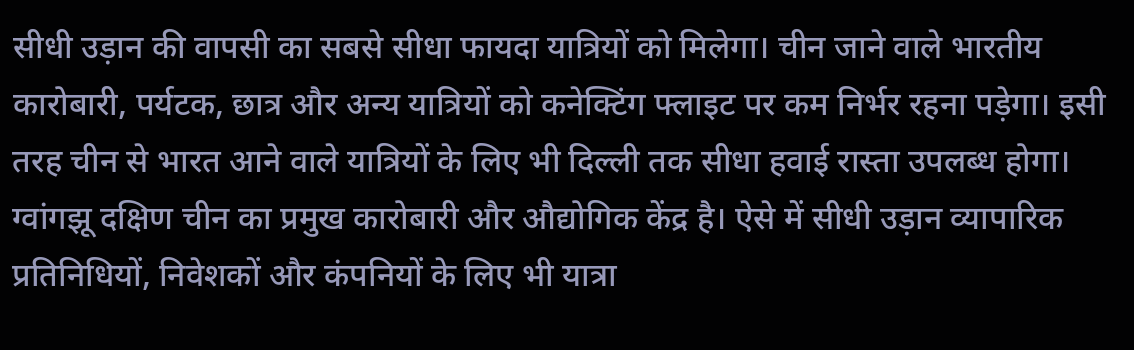सीधी उड़ान की वापसी का सबसे सीधा फायदा यात्रियों को मिलेगा। चीन जाने वाले भारतीय कारोबारी, पर्यटक, छात्र और अन्य यात्रियों को कनेक्टिंग फ्लाइट पर कम निर्भर रहना पड़ेगा। इसी तरह चीन से भारत आने वाले यात्रियों के लिए भी दिल्ली तक सीधा हवाई रास्ता उपलब्ध होगा।
ग्वांगझू दक्षिण चीन का प्रमुख कारोबारी और औद्योगिक केंद्र है। ऐसे में सीधी उड़ान व्यापारिक प्रतिनिधियों, निवेशकों और कंपनियों के लिए भी यात्रा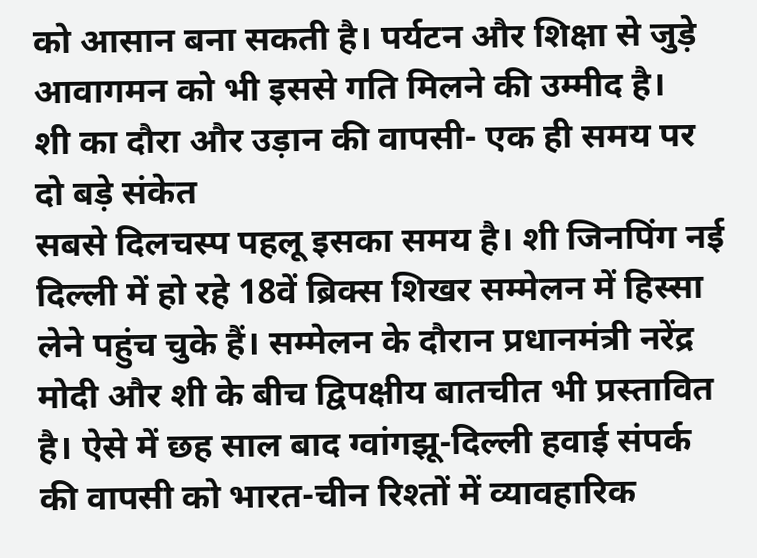को आसान बना सकती है। पर्यटन और शिक्षा से जुड़े आवागमन को भी इससे गति मिलने की उम्मीद है।
शी का दौरा और उड़ान की वापसी- एक ही समय पर दो बड़े संकेत
सबसे दिलचस्प पहलू इसका समय है। शी जिनपिंग नई दिल्ली में हो रहे 18वें ब्रिक्स शिखर सम्मेलन में हिस्सा लेने पहुंच चुके हैं। सम्मेलन के दौरान प्रधानमंत्री नरेंद्र मोदी और शी के बीच द्विपक्षीय बातचीत भी प्रस्तावित है। ऐसे में छह साल बाद ग्वांगझू-दिल्ली हवाई संपर्क की वापसी को भारत-चीन रिश्तों में व्यावहारिक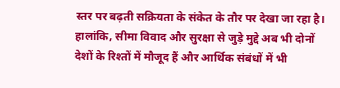स्तर पर बढ़ती सक्रियता के संकेत के तौर पर देखा जा रहा है। हालांकि, सीमा विवाद और सुरक्षा से जुड़े मुद्दे अब भी दोनों देशों के रिश्तों में मौजूद हैं और आर्थिक संबंधों में भी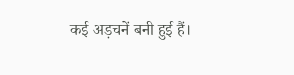कई अड़चनें बनी हुई हैं।